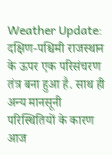Weather Update: दक्षिण-पश्चिमी राजस्थान के ऊपर एक परिसंचरण तंत्र बना हुआ है. साथ ही अन्य मानसूनी परिस्थितियों के कारण आज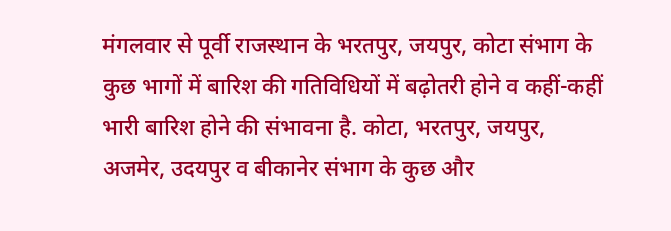मंगलवार से पूर्वी राजस्थान के भरतपुर, जयपुर, कोटा संभाग के कुछ भागों में बारिश की गतिविधियों में बढ़ोतरी होने व कहीं-कहीं भारी बारिश होने की संभावना है. कोटा, भरतपुर, जयपुर, अजमेर, उदयपुर व बीकानेर संभाग के कुछ और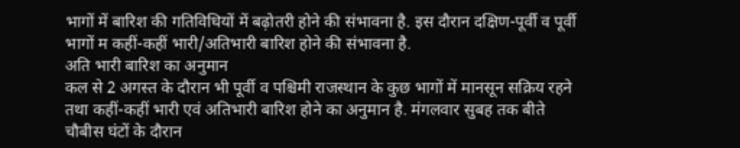भागों में बारिश की गतिविधियों में बढ़ोतरी होने की संभावना है. इस दौरान दक्षिण-पूर्वी व पूर्वी भागों म कहीं-कहीं भारी/अतिभारी बारिश होने की संभावना है.
अति भारी बारिश का अनुमान
कल से 2 अगस्त के दौरान भी पूर्वी व पश्चिमी राजस्थान के कुछ भागों में मानसून सक्रिय रहने तथा कहीं-कहीं भारी एवं अतिभारी बारिश होने का अनुमान है. मंगलवार सुबह तक बीते चौबीस घंटों के दौरान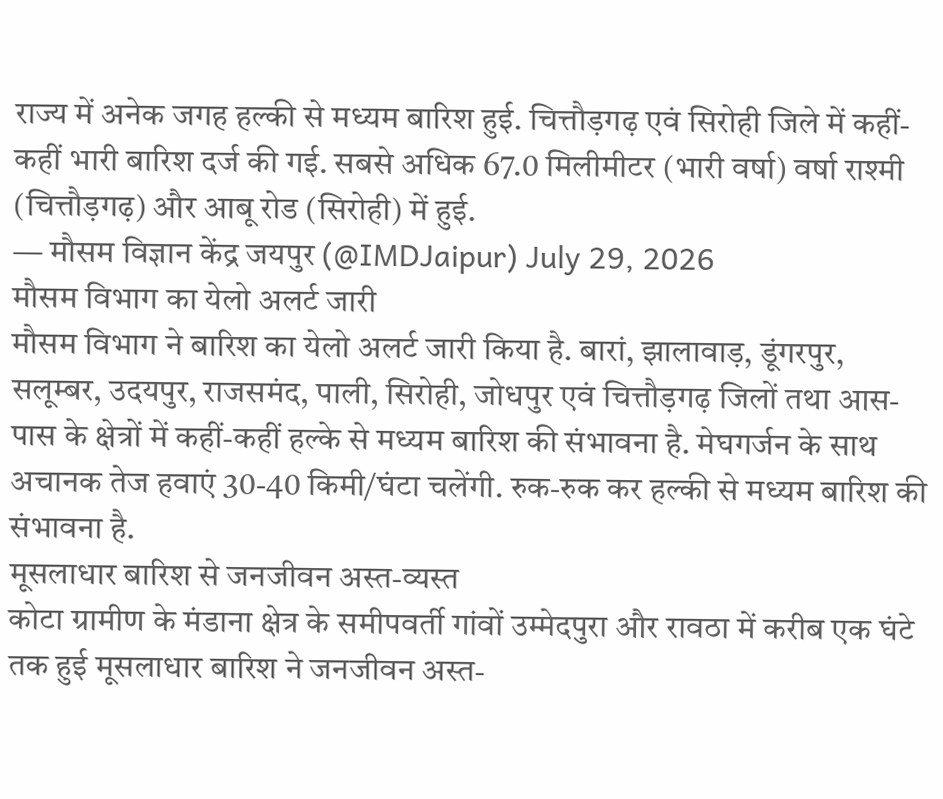राज्य में अनेक जगह हल्की से मध्यम बारिश हुई. चित्तौड़गढ़ एवं सिरोही जिले में कहीं-कहीं भारी बारिश दर्ज की गई. सबसे अधिक 67.0 मिलीमीटर (भारी वर्षा) वर्षा राश्मी (चित्तौड़गढ़) और आबू रोड (सिरोही) में हुई.
— मौसम विज्ञान केंद्र जयपुर (@IMDJaipur) July 29, 2026
मौसम विभाग का येलो अलर्ट जारी
मौसम विभाग ने बारिश का येलो अलर्ट जारी किया है. बारां, झालावाड़, डूंगरपुर, सलूम्बर, उदयपुर, राजसमंद, पाली, सिरोही, जोधपुर एवं चित्तौड़गढ़ जिलों तथा आस-पास के क्षेत्रों में कहीं-कहीं हल्के से मध्यम बारिश की संभावना है. मेघगर्जन के साथ अचानक तेज हवाएं 30-40 किमी/घंटा चलेंगी. रुक-रुक कर हल्की से मध्यम बारिश की संभावना है.
मूसलाधार बारिश से जनजीवन अस्त-व्यस्त
कोटा ग्रामीण के मंडाना क्षेत्र के समीपवर्ती गांवों उम्मेदपुरा और रावठा में करीब एक घंटे तक हुई मूसलाधार बारिश ने जनजीवन अस्त-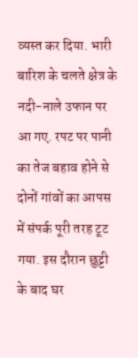व्यस्त कर दिया. भारी बारिश के चलते क्षेत्र के नदी-नाले उफान पर आ गए. रपट पर पानी का तेज बहाव होने से दोनों गांवों का आपस में संपर्क पूरी तरह टूट गया. इस दौरान छुट्टी के बाद घर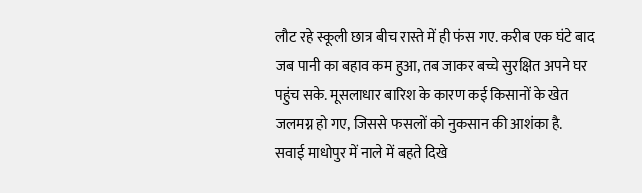लौट रहे स्कूली छात्र बीच रास्ते में ही फंस गए. करीब एक घंटे बाद जब पानी का बहाव कम हुआ, तब जाकर बच्चे सुरक्षित अपने घर पहुंच सके. मूसलाधार बारिश के कारण कई किसानों के खेत जलमग्न हो गए, जिससे फसलों को नुकसान की आशंका है.
सवाई माधोपुर में नाले में बहते दिखे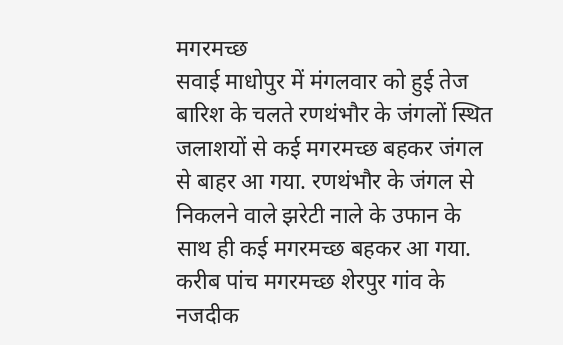मगरमच्छ
सवाई माधोपुर में मंगलवार को हुई तेज बारिश के चलते रणथंभौर के जंगलों स्थित जलाशयों से कई मगरमच्छ बहकर जंगल से बाहर आ गया. रणथंभौर के जंगल से निकलने वाले झरेटी नाले के उफान के साथ ही कई मगरमच्छ बहकर आ गया. करीब पांच मगरमच्छ शेरपुर गांव के नजदीक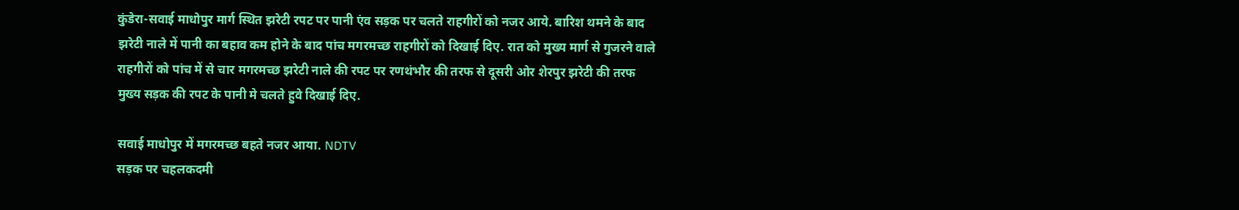कुंडेरा-सवाई माधोपुर मार्ग स्थित झरेटी रपट पर पानी एंव सड़क पर चलते राहगीरों को नजर आये. बारिश थमने के बाद झरेटी नाले में पानी का बहाव कम होने के बाद पांच मगरमच्छ राहगीरों को दिखाई दिए. रात को मुख्य मार्ग से गुजरने वाले राहगीरों को पांच में से चार मगरमच्छ झरेटी नाले की रपट पर रणथंभौर की तरफ से दूसरी ओर शेरपुर झरेटी की तरफ मुख्य सड़क की रपट के पानी मे चलते हुवे दिखाई दिए.

सवाई माधोपुर में मगरमच्छ बहते नजर आया. NDTV
सड़क पर चहलकदमी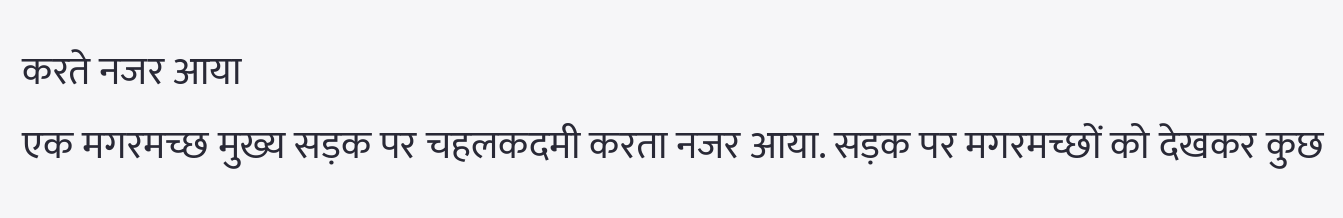करते नजर आया
एक मगरमच्छ मुख्य सड़क पर चहलकदमी करता नजर आया. सड़क पर मगरमच्छों को देखकर कुछ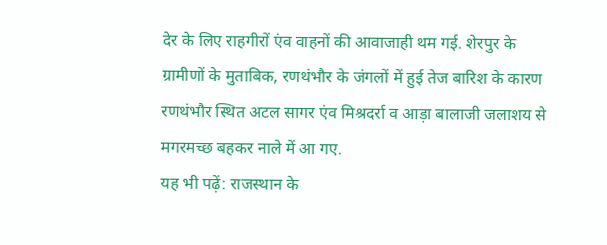देर के लिए राहगीरों एंव वाहनों की आवाजाही थम गई. शेरपुर के ग्रामीणों के मुताबिक, रणथंभौर के जंगलों में हुई तेज बारिश के कारण रणथंभौर स्थित अटल सागर एंव मिश्रदर्रा व आड़ा बालाजी जलाशय से मगरमच्छ बहकर नाले में आ गए.
यह भी पढ़ें: राजस्थान के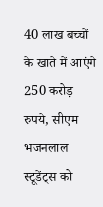40 लाख बच्चों के खाते में आएंगे 250 करोड़ रुपये, सीएम भजनलाल स्टूडेंट्स को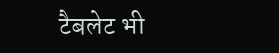टैबलेट भी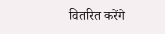वितरित करेंगे